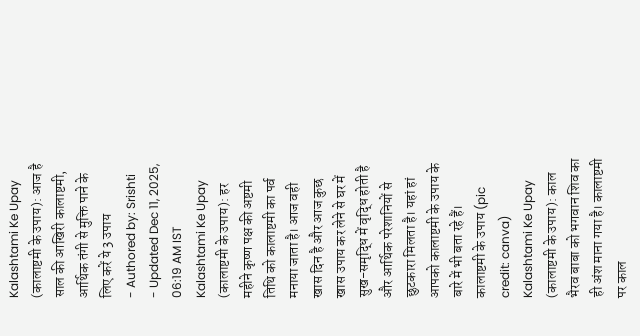Kalashtami Ke Upay (कालाष्टमी के उपाय): आज है साल की आखिरी कालाष्टमी, आर्थिक तंगी से मुक्ति पाने के लिए करें ये 3 उपाय
- Authored by: Srishti
- Updated Dec 11, 2025, 06:19 AM IST
Kalashtami Ke Upay (कालाष्टमी के उपाय): हर महीने कृष्ण पक्ष की अष्टमी तिथि को कालाष्टमी का पर्व मनाया जाता है। आज वही खास दिन है और आज कुछ खास उपाय कर लेने से घर में सुख-समृद्धि में वृद्धि होती है और आर्थिक परेशानियों से छुटकारा मिलता है। यहां हां आपको कालाष्टमी के उपाय के बारे में भी बता रहे हैं।
कालाष्टमी के उपाय (pic credit: canva)
Kalashtami Ke Upay (कालाष्टमी के उपाय): काल भैरव बाबा को भगवान शिव का ही अंश माना गया है। कालाष्टमी पर काल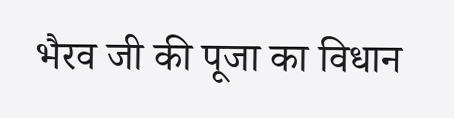भैरव जी की पूजा का विधान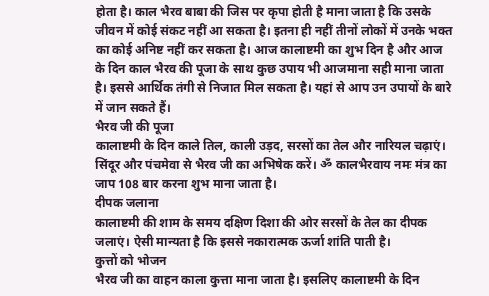होता है। काल भैरव बाबा की जिस पर कृपा होती है माना जाता है कि उसके जीवन में कोई संकट नहीं आ सकता है। इतना ही नहीं तीनों लोकों में उनके भक्त का कोई अनिष्ट नहीं कर सकता है। आज कालाष्टमी का शुभ दिन है और आज के दिन काल भैरव की पूजा के साथ कुछ उपाय भी आजमाना सही माना जाता है। इससे आर्थिक तंगी से निजात मिल सकता है। यहां से आप उन उपायों के बारे में जान सकते हैं।
भैरव जी की पूजा
कालाष्टमी के दिन काले तिल, काली उड़द, सरसों का तेल और नारियल चढ़ाएं। सिंदूर और पंचमेवा से भैरव जी का अभिषेक करें। ॐ कालभैरवाय नमः मंत्र का जाप 108 बार करना शुभ माना जाता है।
दीपक जलाना
कालाष्टमी की शाम के समय दक्षिण दिशा की ओर सरसों के तेल का दीपक जलाएं। ऐसी मान्यता है कि इससे नकारात्मक ऊर्जा शांति पाती है।
कुत्तों को भोजन
भैरव जी का वाहन काला कुत्ता माना जाता है। इसलिए कालाष्टमी के दिन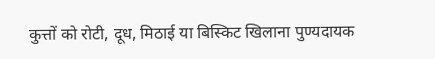कुत्तों को रोटी, दूध, मिठाई या बिस्किट खिलाना पुण्यदायक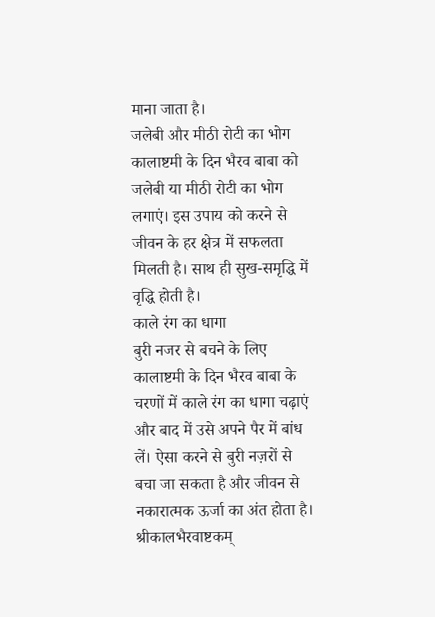माना जाता है।
जलेबी और मीठी रोटी का भोग
कालाष्टमी के दिन भैरव बाबा को जलेबी या मीठी रोटी का भोग लगाएं। इस उपाय को करने से जीवन के हर क्षेत्र में सफलता मिलती है। साथ ही सुख-समृद्धि में वृद्धि होती है।
काले रंग का धागा
बुरी नजर से बचने के लिए कालाष्टमी के दिन भैरव बाबा के चरणों में काले रंग का धागा चढ़ाएं और बाद में उसे अपने पैर में बांध लें। ऐसा करने से बुरी नज़रों से बचा जा सकता है और जीवन से नकारात्मक ऊर्जा का अंत होता है।
श्रीकालभैरवाष्टकम्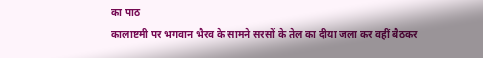का पाठ
कालाष्टमी पर भगवान भैरव के सामने सरसों के तेल का दीया जला कर वहीं बैठकर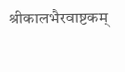श्रीकालभैरवाष्टकम्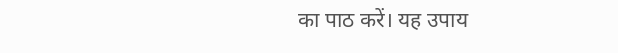का पाठ करें। यह उपाय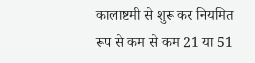कालाष्टमी से शुरू कर नियमित रूप से कम से कम 21 या 51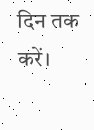दिन तक करें।